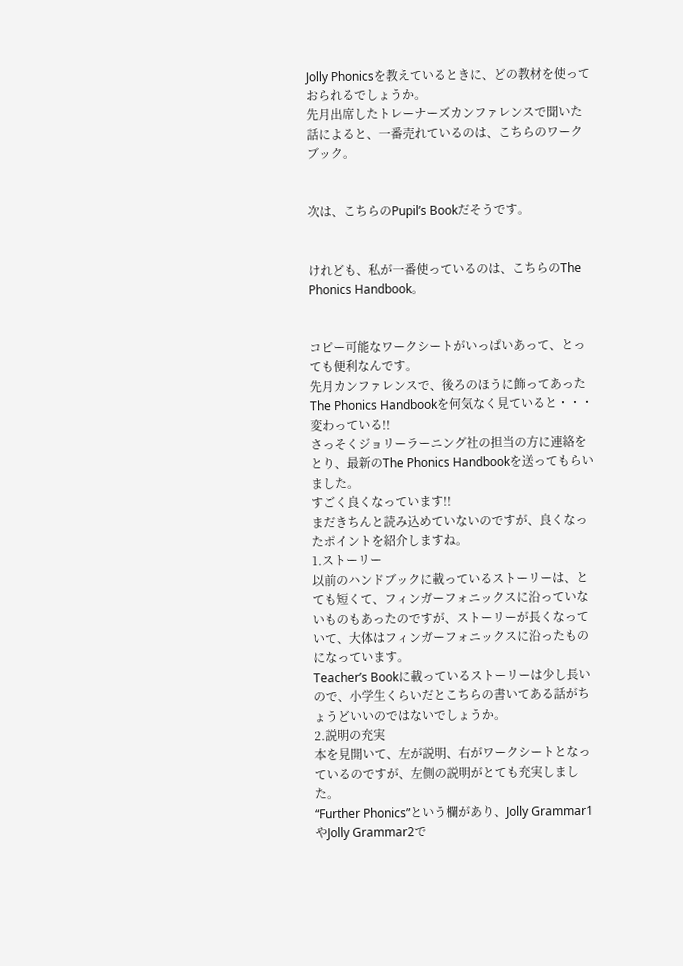Jolly Phonicsを教えているときに、どの教材を使っておられるでしょうか。
先月出席したトレーナーズカンファレンスで聞いた話によると、一番売れているのは、こちらのワークブック。


次は、こちらのPupil’s Bookだそうです。


けれども、私が一番使っているのは、こちらのThe Phonics Handbook。


コピー可能なワークシートがいっぱいあって、とっても便利なんです。
先月カンファレンスで、後ろのほうに飾ってあったThe Phonics Handbookを何気なく見ていると・・・変わっている!!
さっそくジョリーラーニング社の担当の方に連絡をとり、最新のThe Phonics Handbookを送ってもらいました。
すごく良くなっています!!
まだきちんと読み込めていないのですが、良くなったポイントを紹介しますね。
1.ストーリー
以前のハンドブックに載っているストーリーは、とても短くて、フィンガーフォニックスに沿っていないものもあったのですが、ストーリーが長くなっていて、大体はフィンガーフォニックスに沿ったものになっています。
Teacher’s Bookに載っているストーリーは少し長いので、小学生くらいだとこちらの書いてある話がちょうどいいのではないでしょうか。
2.説明の充実
本を見開いて、左が説明、右がワークシートとなっているのですが、左側の説明がとても充実しました。
“Further Phonics”という欄があり、Jolly Grammar1やJolly Grammar2で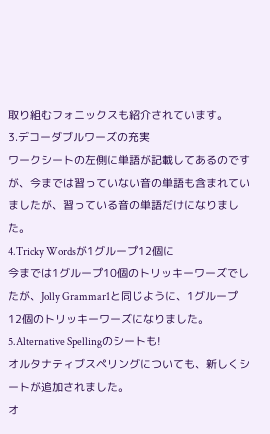取り組むフォニックスも紹介されています。
3.デコーダブルワーズの充実
ワークシートの左側に単語が記載してあるのですが、今までは習っていない音の単語も含まれていましたが、習っている音の単語だけになりました。
4.Tricky Wordsが1グループ12個に
今までは1グループ10個のトリッキーワーズでしたが、Jolly Grammar1と同じように、1グループ12個のトリッキーワーズになりました。
5.Alternative Spellingのシートも!
オルタナティブスペリングについても、新しくシートが追加されました。
オ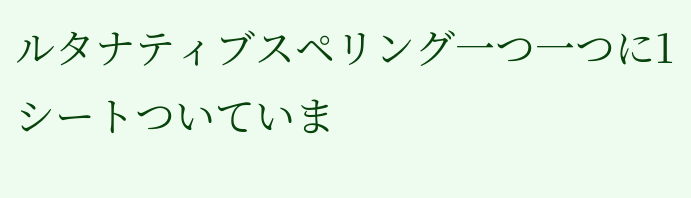ルタナティブスペリング一つ一つに1シートついていま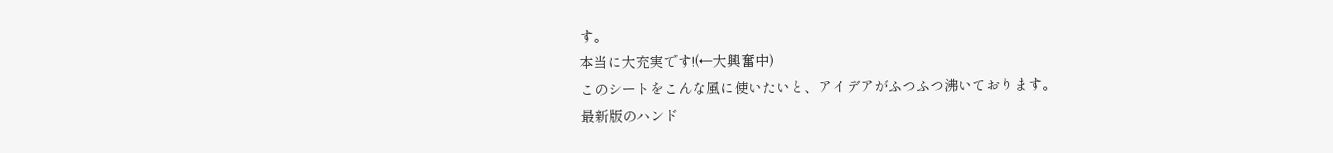す。
本当に大充実です!(←大興奮中)
このシートをこんな風に使いたいと、アイデアがふつふつ沸いております。
最新版のハンド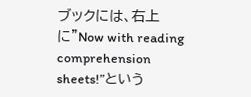ブックには、右上に”Now with reading comprehension sheets!”という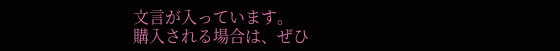文言が入っています。
購入される場合は、ぜひ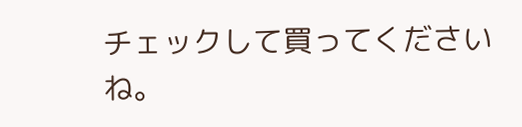チェックして買ってくださいね。